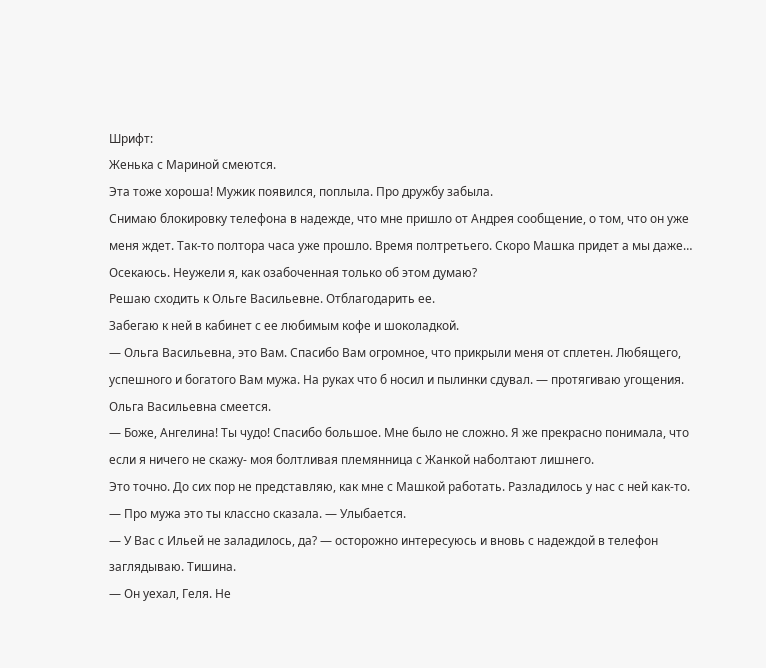Шрифт:
Женька с Мариной смеются.
Эта тоже хороша! Мужик появился, поплыла. Про дружбу забыла.
Снимаю блокировку телефона в надежде, что мне пришло от Андрея сообщение, о том, что он уже меня ждет. Так-то полтора часа уже прошло. Время полтретьего. Скоро Машка придет а мы даже… Осекаюсь. Неужели я, как озабоченная только об этом думаю?
Решаю сходить к Ольге Васильевне. Отблагодарить ее.
Забегаю к ней в кабинет с ее любимым кофе и шоколадкой.
— Ольга Васильевна, это Вам. Спасибо Вам огромное, что прикрыли меня от сплетен. Любящего, успешного и богатого Вам мужа. На руках что б носил и пылинки сдувал. — протягиваю угощения.
Ольга Васильевна смеется.
— Боже, Ангелина! Ты чудо! Спасибо большое. Мне было не сложно. Я же прекрасно понимала, что если я ничего не скажу- моя болтливая племянница с Жанкой наболтают лишнего.
Это точно. До сих пор не представляю, как мне с Машкой работать. Разладилось у нас с ней как-то.
— Про мужа это ты классно сказала. — Улыбается.
— У Вас с Ильей не заладилось, да? — осторожно интересуюсь и вновь с надеждой в телефон заглядываю. Тишина.
— Он уехал, Геля. Не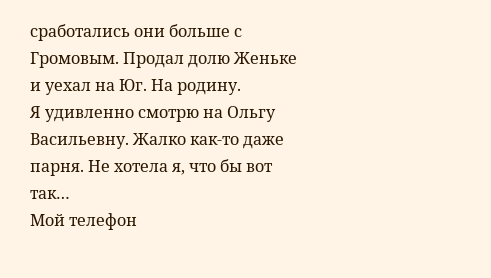сработались они больше с Громовым. Продал долю Женьке и уехал на Юг. На родину.
Я удивленно смотрю на Ольгу Васильевну. Жалко как-то даже парня. Не хотела я, что бы вот так…
Мой телефон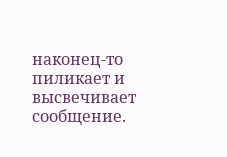наконец-то пиликает и высвечивает сообщение.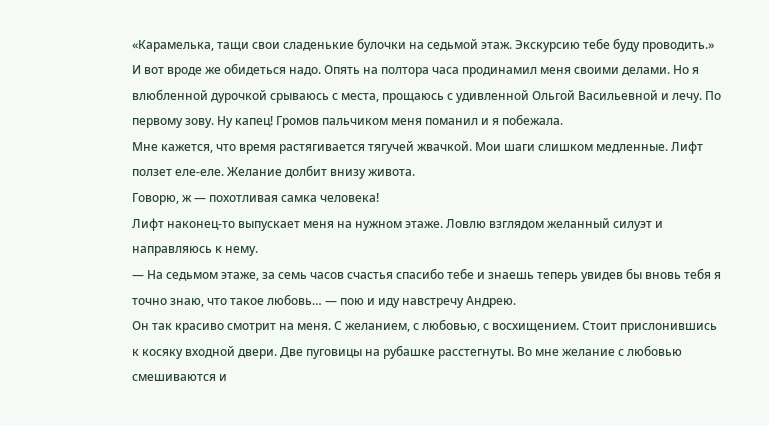«Карамелька, тащи свои сладенькие булочки на седьмой этаж. Экскурсию тебе буду проводить.»
И вот вроде же обидеться надо. Опять на полтора часа продинамил меня своими делами. Но я влюбленной дурочкой срываюсь с места, прощаюсь с удивленной Ольгой Васильевной и лечу. По первому зову. Ну капец! Громов пальчиком меня поманил и я побежала.
Мне кажется, что время растягивается тягучей жвачкой. Мои шаги слишком медленные. Лифт ползет еле-еле. Желание долбит внизу живота.
Говорю, ж — похотливая самка человека!
Лифт наконец-то выпускает меня на нужном этаже. Ловлю взглядом желанный силуэт и направляюсь к нему.
— На седьмом этаже, за семь часов счастья спасибо тебе и знаешь теперь увидев бы вновь тебя я точно знаю, что такое любовь… — пою и иду навстречу Андрею.
Он так красиво смотрит на меня. С желанием, с любовью, с восхищением. Стоит прислонившись к косяку входной двери. Две пуговицы на рубашке расстегнуты. Во мне желание с любовью смешиваются и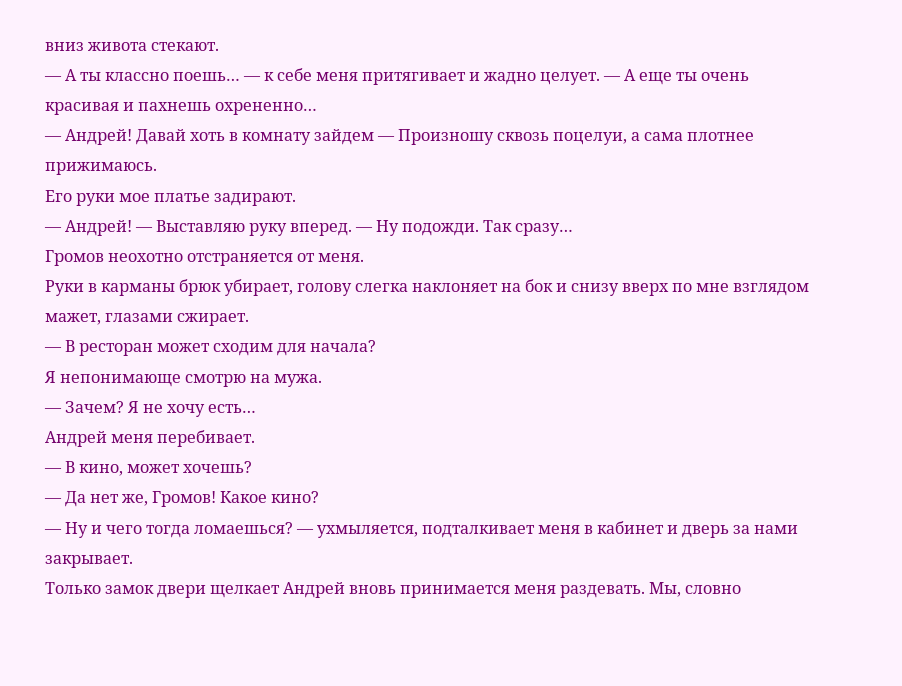вниз живота стекают.
— А ты классно поешь… — к себе меня притягивает и жадно целует. — А еще ты очень красивая и пахнешь охрененно…
— Андрей! Давай хоть в комнату зайдем — Произношу сквозь поцелуи, а сама плотнее прижимаюсь.
Его руки мое платье задирают.
— Андрей! — Выставляю руку вперед. — Ну подожди. Так сразу…
Громов неохотно отстраняется от меня.
Руки в карманы брюк убирает, голову слегка наклоняет на бок и снизу вверх по мне взглядом мажет, глазами сжирает.
— В ресторан может сходим для начала?
Я непонимающе смотрю на мужа.
— Зачем? Я не хочу есть…
Андрей меня перебивает.
— В кино, может хочешь?
— Да нет же, Громов! Какое кино?
— Ну и чего тогда ломаешься? — ухмыляется, подталкивает меня в кабинет и дверь за нами закрывает.
Только замок двери щелкает Андрей вновь принимается меня раздевать. Мы, словно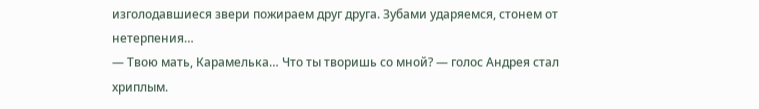изголодавшиеся звери пожираем друг друга. Зубами ударяемся, стонем от нетерпения…
— Твою мать, Карамелька… Что ты творишь со мной? — голос Андрея стал хриплым.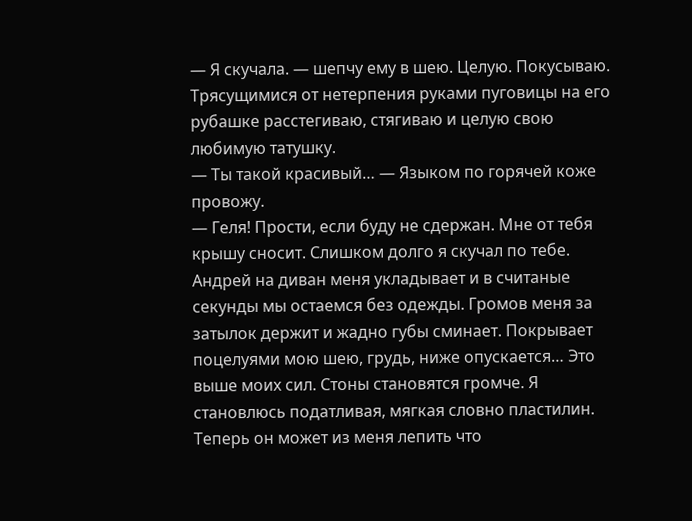— Я скучала. — шепчу ему в шею. Целую. Покусываю.
Трясущимися от нетерпения руками пуговицы на его рубашке расстегиваю, стягиваю и целую свою любимую татушку.
— Ты такой красивый… — Языком по горячей коже провожу.
— Геля! Прости, если буду не сдержан. Мне от тебя крышу сносит. Слишком долго я скучал по тебе.
Андрей на диван меня укладывает и в считаные секунды мы остаемся без одежды. Громов меня за затылок держит и жадно губы сминает. Покрывает поцелуями мою шею, грудь, ниже опускается… Это выше моих сил. Стоны становятся громче. Я становлюсь податливая, мягкая словно пластилин. Теперь он может из меня лепить что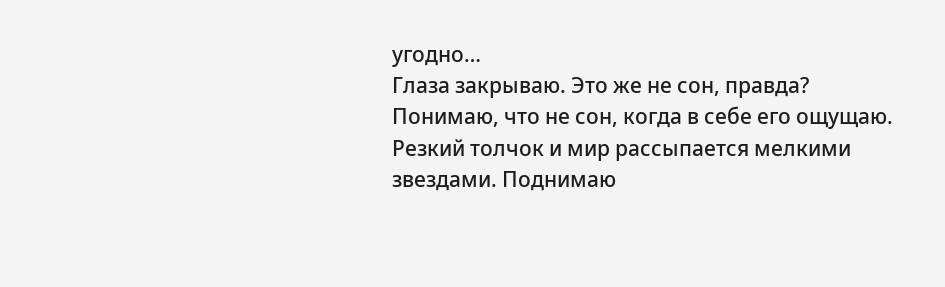угодно…
Глаза закрываю. Это же не сон, правда?
Понимаю, что не сон, когда в себе его ощущаю. Резкий толчок и мир рассыпается мелкими звездами. Поднимаю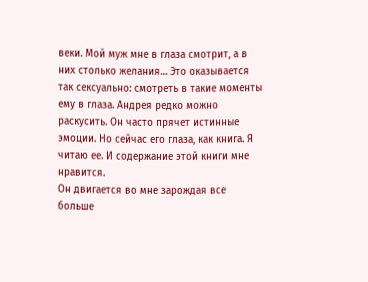веки. Мой муж мне в глаза смотрит, а в них столько желания… Это оказывается так сексуально: смотреть в такие моменты ему в глаза. Андрея редко можно раскусить. Он часто прячет истинные эмоции. Но сейчас его глаза, как книга. Я читаю ее. И содержание этой книги мне нравится.
Он двигается во мне зарождая все больше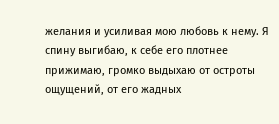желания и усиливая мою любовь к нему. Я спину выгибаю, к себе его плотнее прижимаю, громко выдыхаю от остроты ощущений, от его жадных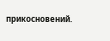прикосновений.